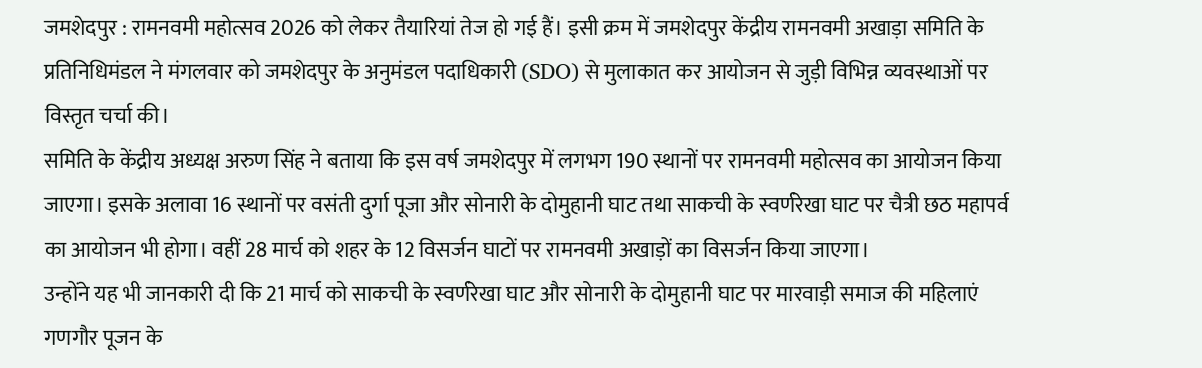जमशेदपुर : रामनवमी महोत्सव 2026 को लेकर तैयारियां तेज हो गई हैं। इसी क्रम में जमशेदपुर केंद्रीय रामनवमी अखाड़ा समिति के प्रतिनिधिमंडल ने मंगलवार को जमशेदपुर के अनुमंडल पदाधिकारी (SDO) से मुलाकात कर आयोजन से जुड़ी विभिन्न व्यवस्थाओं पर विस्तृत चर्चा की।
समिति के केंद्रीय अध्यक्ष अरुण सिंह ने बताया कि इस वर्ष जमशेदपुर में लगभग 190 स्थानों पर रामनवमी महोत्सव का आयोजन किया जाएगा। इसके अलावा 16 स्थानों पर वसंती दुर्गा पूजा और सोनारी के दोमुहानी घाट तथा साकची के स्वर्णरेखा घाट पर चैत्री छठ महापर्व का आयोजन भी होगा। वहीं 28 मार्च को शहर के 12 विसर्जन घाटों पर रामनवमी अखाड़ों का विसर्जन किया जाएगा।
उन्होंने यह भी जानकारी दी कि 21 मार्च को साकची के स्वर्णरेखा घाट और सोनारी के दोमुहानी घाट पर मारवाड़ी समाज की महिलाएं गणगौर पूजन के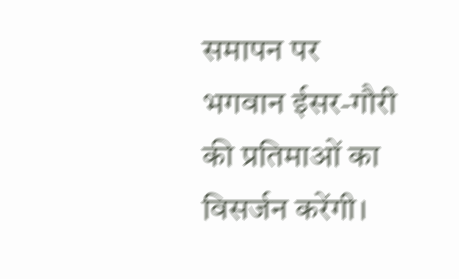समापन पर भगवान ईसर-गौरी की प्रतिमाओं का विसर्जन करेंगी।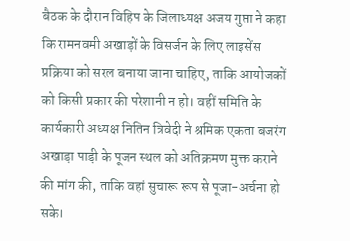बैठक के दौरान विहिप के जिलाध्यक्ष अजय गुप्ता ने कहा कि रामनवमी अखाड़ों के विसर्जन के लिए लाइसेंस प्रक्रिया को सरल बनाया जाना चाहिए, ताकि आयोजकों को किसी प्रकार की परेशानी न हो। वहीं समिति के कार्यकारी अध्यक्ष नितिन त्रिवेदी ने श्रमिक एकता बजरंग अखाड़ा पाड़ी के पूजन स्थल को अतिक्रमण मुक्त कराने की मांग की, ताकि वहां सुचारू रूप से पूजा-अर्चना हो सके।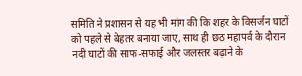समिति ने प्रशासन से यह भी मांग की कि शहर के विसर्जन घाटों को पहले से बेहतर बनाया जाए, साथ ही छठ महापर्व के दौरान नदी घाटों की साफ-सफाई और जलस्तर बढ़ाने के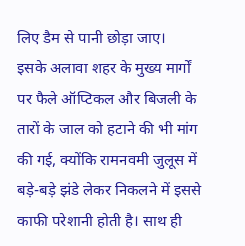लिए डैम से पानी छोड़ा जाए।
इसके अलावा शहर के मुख्य मार्गों पर फैले ऑप्टिकल और बिजली के तारों के जाल को हटाने की भी मांग की गई, क्योंकि रामनवमी जुलूस में बड़े-बड़े झंडे लेकर निकलने में इससे काफी परेशानी होती है। साथ ही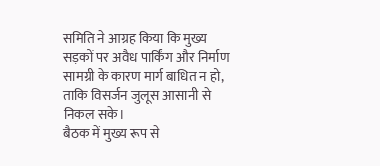समिति ने आग्रह किया कि मुख्य सड़कों पर अवैध पार्किंग और निर्माण सामग्री के कारण मार्ग बाधित न हो, ताकि विसर्जन जुलूस आसानी से निकल सके।
बैठक में मुख्य रूप से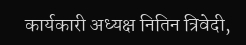कार्यकारी अध्यक्ष नितिन त्रिवेदी,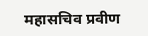महासचिव प्रवीण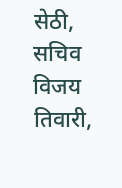सेठी, सचिव विजय तिवारी,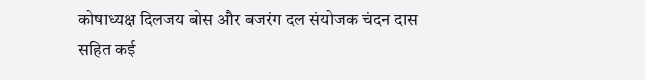कोषाध्यक्ष दिलजय बोस और बजरंग दल संयोजक चंदन दास सहित कई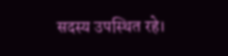सदस्य उपस्थित रहे।